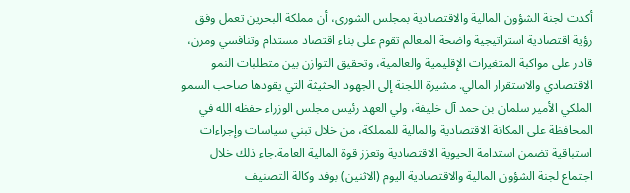أكدت لجنة الشؤون المالية والاقتصادية بمجلس الشورى، أن مملكة البحرين تعمل وفق رؤية اقتصادية استراتيجية واضحة المعالم تقوم على بناء اقتصاد مستدام وتنافسي ومرن، قادر على مواكبة المتغيرات الإقليمية والعالمية، وتحقيق التوازن بين متطلبات النمو الاقتصادي والاستقرار المالي. مشيرة اللجنة إلى الجهود الحثيثة التي يقودها صاحب السمو الملكي الأمير سلمان بن حمد آل خليفة، ولي العهد رئيس مجلس الوزراء حفظه الله في المحافظة على المكانة الاقتصادية والمالية للمملكة، من خلال تبني سياسات وإجراءات استباقية تضمن استدامة الحيوية الاقتصادية وتعزز قوة المالية العامة.جاء ذلك خلال اجتماع لجنة الشؤون المالية والاقتصادية اليوم (الاثنين) بوفد وكالة التصنيف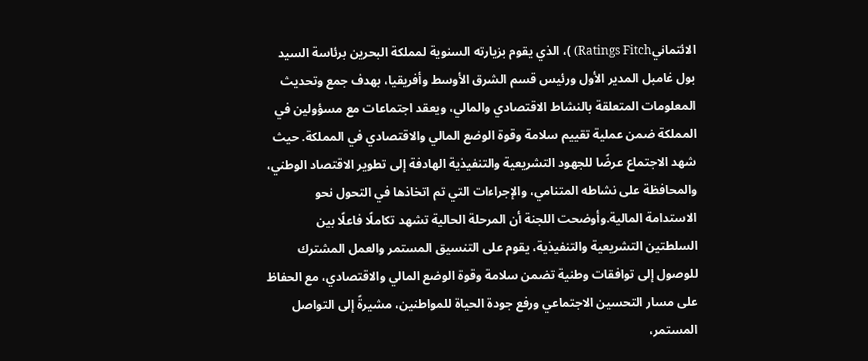الائتمانيRatings Fitch) )، الذي يقوم بزيارته السنوية لمملكة البحرين برئاسة السيد بول غامبل المدير الأول ورئيس قسم الشرق الأوسط وأفريقيا، بهدف جمع وتحديث المعلومات المتعلقة بالنشاط الاقتصادي والمالي، ويعقد اجتماعات مع مسؤولين في المملكة ضمن عملية تقييم سلامة وقوة الوضع المالي والاقتصادي في المملكة. حيث شهد الاجتماع عرضًا للجهود التشريعية والتنفيذية الهادفة إلى تطوير الاقتصاد الوطني، والمحافظة على نشاطه المتنامي، والإجراءات التي تم اتخاذها في التحول نحو الاستدامة المالية.وأوضحت اللجنة أن المرحلة الحالية تشهد تكاملًا فاعلًا بين السلطتين التشريعية والتنفيذية، يقوم على التنسيق المستمر والعمل المشترك للوصول إلى توافقات وطنية تضمن سلامة وقوة الوضع المالي والاقتصادي، مع الحفاظ على مسار التحسين الاجتماعي ورفع جودة الحياة للمواطنين، مشيرةً إلى التواصل المستمر،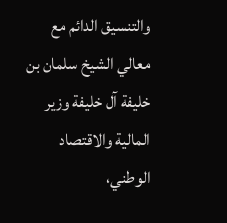والتنسيق الدائم مع معالي الشيخ سلمان بن خليفة آل خليفة وزير المالية والاقتصاد الوطني،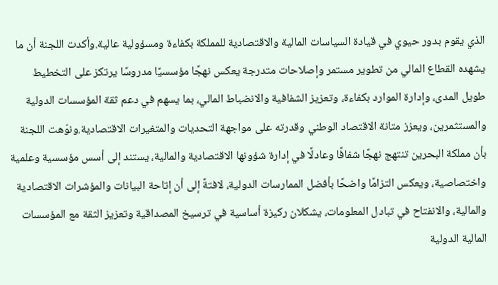الذي يقوم بدور حيوي في قيادة السياسات المالية والاقتصادية للمملكة بكفاءة ومسؤولية عالية.وأكدت اللجنة أن ما يشهده القطاع المالي من تطوير مستمر وإصلاحات متدرجة يعكس نهجًا مؤسسيًا مدروسًا يرتكز على التخطيط طويل المدى، وإدارة الموارد بكفاءة، وتعزيز الشفافية والانضباط المالي، بما يسهم في دعم ثقة المؤسسات الدولية والمستثمرين، ويعزز متانة الاقتصاد الوطني وقدرته على مواجهة التحديات والمتغيرات الاقتصادية.ونوّهت اللجنة بأن مملكة البحرين تنتهج نهجًا شفافًا وعادلًا في إدارة شؤونها الاقتصادية والمالية، يستند إلى أسس مؤسسية وعلمية واختصاصية، ويعكس التزامًا واضحًا بأفضل الممارسات الدولية، لافتةً إلى أن إتاحة البيانات والمؤشرات الاقتصادية والمالية، والانفتاح في تبادل المعلومات، يشكلان ركيزة أساسية في ترسيخ المصداقية وتعزيز الثقة مع المؤسسات المالية الدولية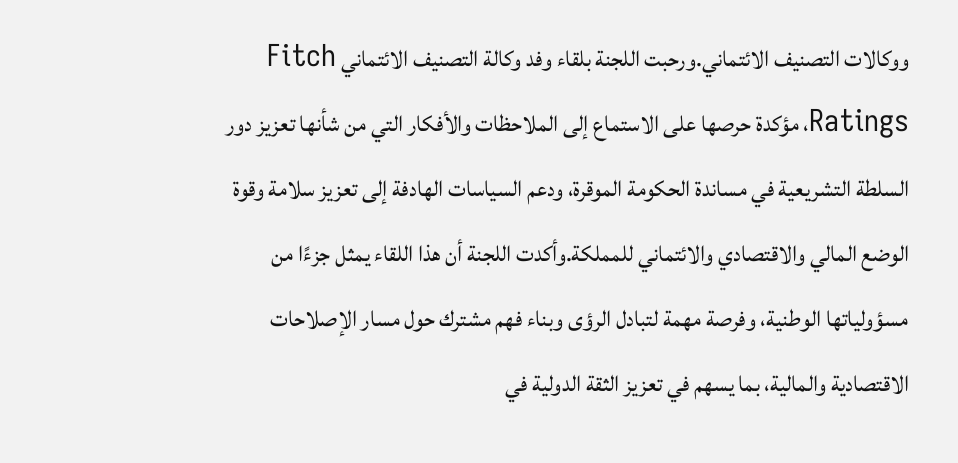ووكالات التصنيف الائتماني.ورحبت اللجنة بلقاء وفد وكالة التصنيف الائتماني Fitch Ratings، مؤكدة حرصها على الاستماع إلى الملاحظات والأفكار التي من شأنها تعزيز دور السلطة التشريعية في مساندة الحكومة الموقرة، ودعم السياسات الهادفة إلى تعزيز سلامة وقوة الوضع المالي والاقتصادي والائتماني للمملكة.وأكدت اللجنة أن هذا اللقاء يمثل جزءًا من مسؤولياتها الوطنية، وفرصة مهمة لتبادل الرؤى وبناء فهم مشترك حول مسار الإصلاحات الاقتصادية والمالية، بما يسهم في تعزيز الثقة الدولية في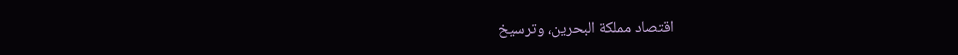اقتصاد مملكة البحرين، وترسيخ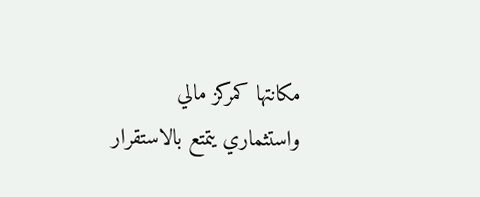مكانتها كمركز مالي واستثماري يتمتع بالاستقرار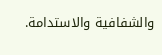والشفافية والاستدامة.